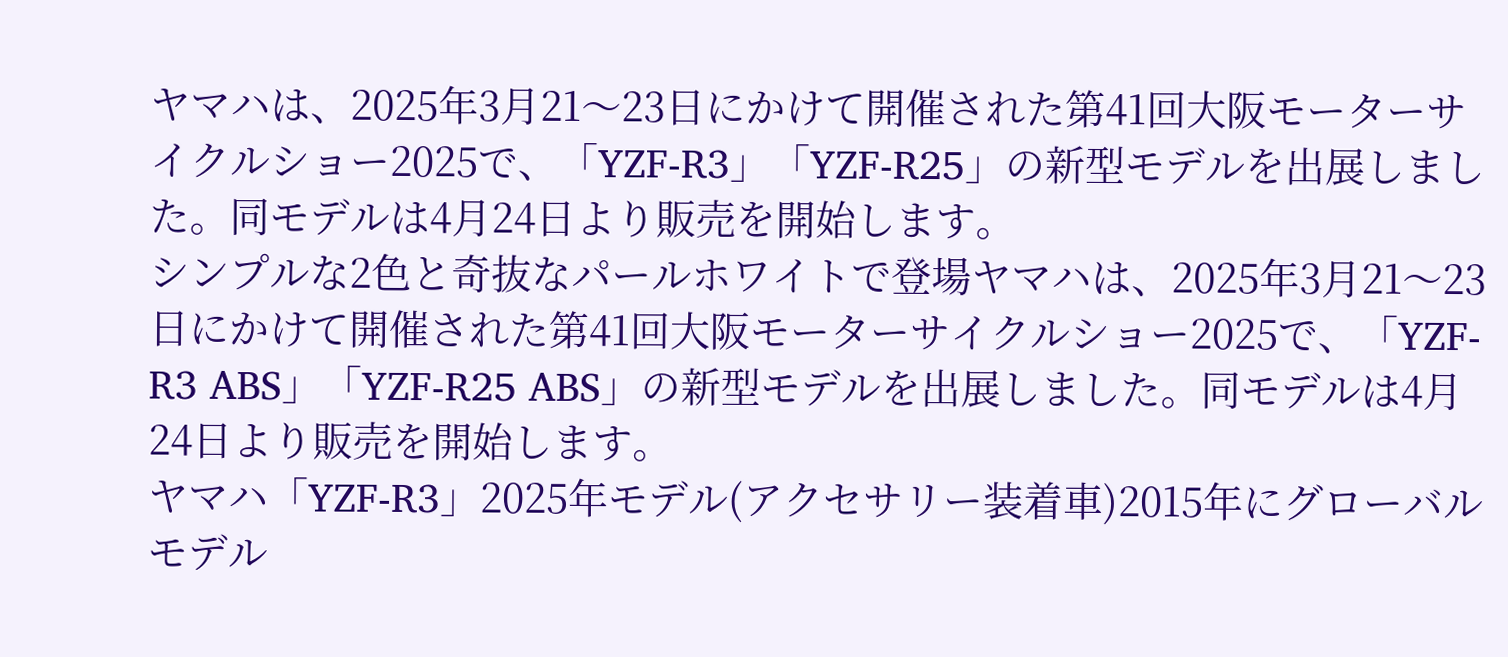ヤマハは、2025年3月21〜23日にかけて開催された第41回大阪モーターサイクルショー2025で、「YZF-R3」「YZF-R25」の新型モデルを出展しました。同モデルは4月24日より販売を開始します。
シンプルな2色と奇抜なパールホワイトで登場ヤマハは、2025年3月21〜23日にかけて開催された第41回大阪モーターサイクルショー2025で、「YZF-R3 ABS」「YZF-R25 ABS」の新型モデルを出展しました。同モデルは4月24日より販売を開始します。
ヤマハ「YZF-R3」2025年モデル(アクセサリー装着車)2015年にグローバルモデル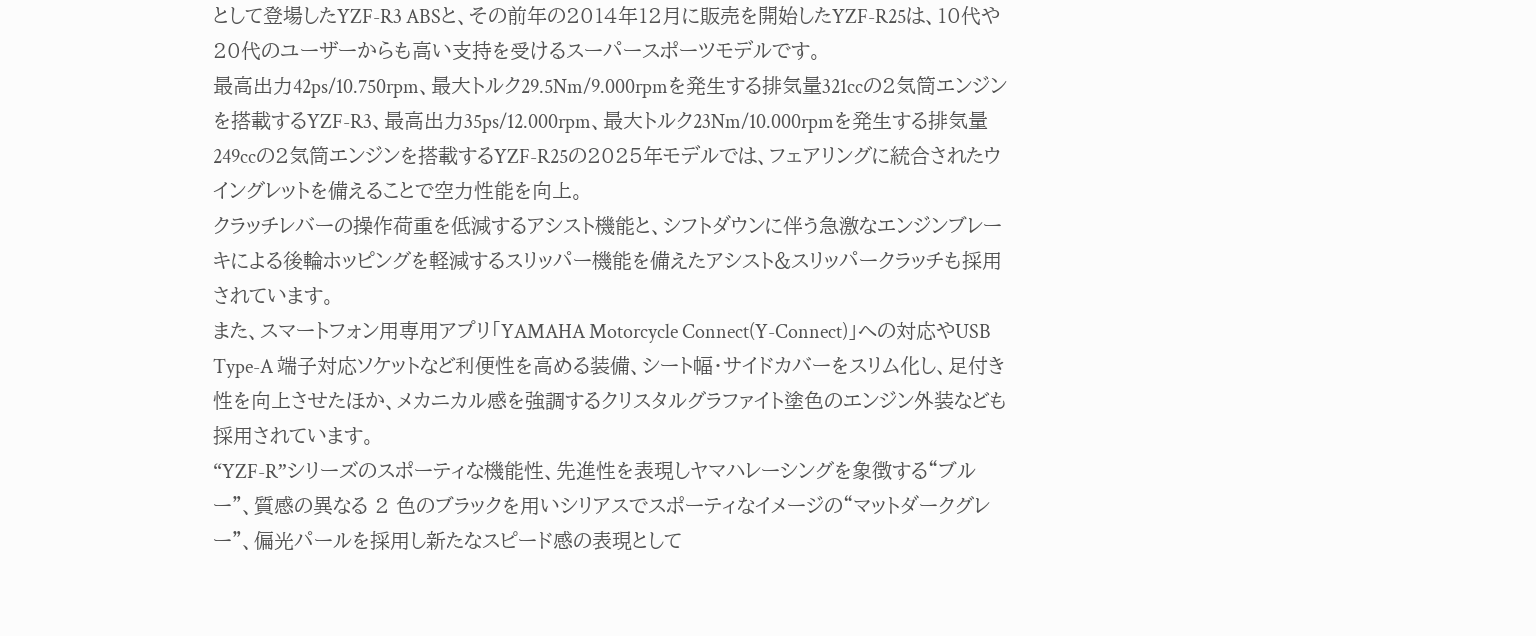として登場したYZF-R3 ABSと、その前年の2014年12月に販売を開始したYZF-R25は、10代や20代のユーザーからも高い支持を受けるスーパースポーツモデルです。
最高出力42ps/10.750rpm、最大トルク29.5Nm/9.000rpmを発生する排気量321ccの2気筒エンジンを搭載するYZF-R3、最高出力35ps/12.000rpm、最大トルク23Nm/10.000rpmを発生する排気量249ccの2気筒エンジンを搭載するYZF-R25の2025年モデルでは、フェアリングに統合されたウイングレットを備えることで空力性能を向上。
クラッチレバーの操作荷重を低減するアシスト機能と、シフトダウンに伴う急激なエンジンブレーキによる後輪ホッピングを軽減するスリッパー機能を備えたアシスト&スリッパークラッチも採用されています。
また、スマートフォン用専用アプリ「YAMAHA Motorcycle Connect(Y-Connect)」への対応やUSB Type-A 端子対応ソケットなど利便性を高める装備、シート幅・サイドカバーをスリム化し、足付き性を向上させたほか、メカニカル感を強調するクリスタルグラファイト塗色のエンジン外装なども採用されています。
“YZF-R”シリーズのスポーティな機能性、先進性を表現しヤマハレーシングを象徴する“ブルー”、質感の異なる 2 色のブラックを用いシリアスでスポーティなイメージの“マットダークグレー”、偏光パールを採用し新たなスピード感の表現として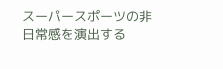スーパースポーツの非
日常感を演出する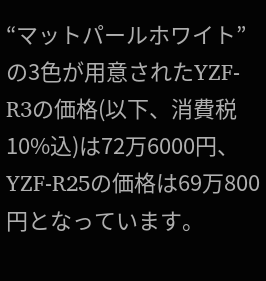“マットパールホワイト”の3色が用意されたYZF-R3の価格(以下、消費税10%込)は72万6000円、YZF-R25の価格は69万800円となっています。